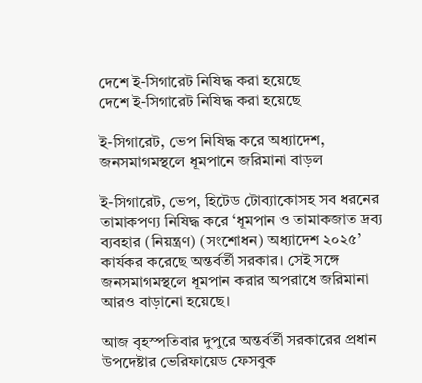দেশে ই-সিগারেট নিষিদ্ধ করা হয়েছে
দেশে ই-সিগারেট নিষিদ্ধ করা হয়েছে

ই-সিগারেট, ভেপ নিষিদ্ধ করে অধ্যাদেশ, জনসমাগমস্থলে ধূমপানে জরিমানা বাড়ল

ই-সিগারেট, ভেপ, হিটেড টোব্যাকোসহ সব ধরনের তামাকপণ্য নিষিদ্ধ করে ‘ধূমপান ও তামাকজাত দ্রব্য ব্যবহার (নিয়ন্ত্রণ) (সংশোধন) অধ্যাদেশ ২০২৫’ কার্যকর করেছে অন্তর্বর্তী সরকার। সেই সঙ্গে জনসমাগমস্থলে ধূমপান করার অপরাধে জরিমানা আরও বাড়ানো হয়েছে।

আজ বৃহস্পতিবার দুপুরে অন্তর্বর্তী সরকারের প্রধান উপদেষ্টার ভেরিফায়েড ফেসবুক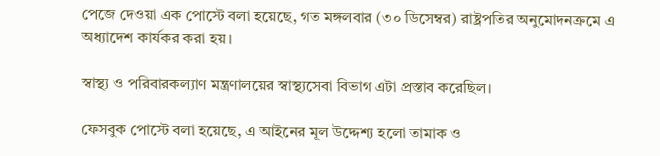পেজে দেওয়া এক পোস্টে বলা হয়েছে, গত মঙ্গলবার (৩০ ডিসেম্বর) রাষ্ট্রপতির অনুমোদনক্রমে এ অধ্যাদেশ কার্যকর করা হয়।

স্বাস্থ্য ও পরিবারকল্যাণ মন্ত্রণালয়ের স্বাস্থ্যসেবা বিভাগ এটা প্রস্তাব করেছিল।

ফেসবুক পোস্টে বলা হয়েছে, এ আইনের মূল উদ্দেশ্য হলো তামাক ও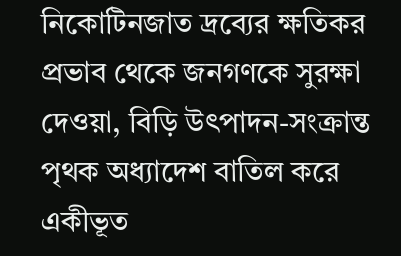নিকোটিনজাত দ্রব্যের ক্ষতিকর প্রভাব থেকে জনগণকে সুরক্ষা দেওয়া, বিড়ি উৎপাদন-সংক্রান্ত পৃথক অধ্যাদেশ বাতিল করে একীভূত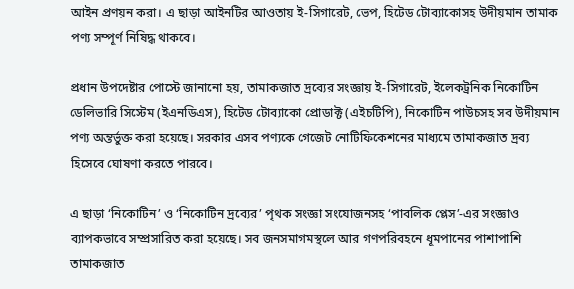আইন প্রণয়ন করা। এ ছাড়া আইনটির আওতায় ই-সিগারেট, ভেপ, হিটেড টোব্যাকোসহ উদীয়মান তামাক পণ্য সম্পূর্ণ নিষিদ্ধ থাকবে।

প্রধান উপদেষ্টার পোস্টে জানানো হয়, তামাকজাত দ্রব্যের সংজ্ঞায় ই-সিগারেট, ইলেকট্রনিক নিকোটিন ডেলিভারি সিস্টেম (ইএনডিএস), হিটেড টোব্যাকো প্রোডাক্ট (এইচটিপি), নিকোটিন পাউচসহ সব উদীয়মান পণ্য অন্তর্ভুক্ত করা হয়েছে। সরকার এসব পণ্যকে গেজেট নোটিফিকেশনের মাধ্যমে তামাকজাত দ্রব্য হিসেবে ঘোষণা করতে পারবে।

এ ছাড়া ‘নিকোটিন’ ও ‘নিকোটিন দ্রব্যের’ পৃথক সংজ্ঞা সংযোজনসহ ‘পাবলিক প্লেস’-এর সংজ্ঞাও ব্যাপকভাবে সম্প্রসারিত করা হয়েছে। সব জনসমাগমস্থলে আর গণপরিবহনে ধূমপানের পাশাপাশি তামাকজাত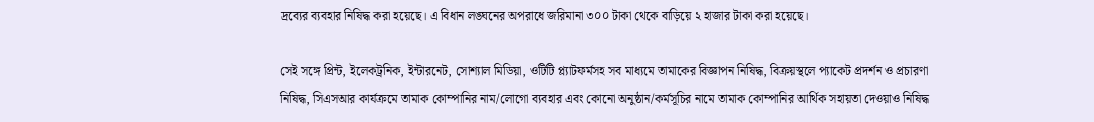দ্রব্যের ব্যবহার নিষিদ্ধ করা হয়েছে। এ বিধান লঙ্ঘনের অপরাধে জরিমানা ৩০০ টাকা থেকে বাড়িয়ে ২ হাজার টাকা করা হয়েছে।

সেই সঙ্গে প্রিন্ট, ইলেকট্রনিক, ইন্টারনেট, সোশ্যাল মিডিয়া, ওটিটি প্ল্যাটফর্মসহ সব মাধ্যমে তামাকের বিজ্ঞাপন নিষিদ্ধ, বিক্রয়স্থলে প্যাকেট প্রদর্শন ও প্রচারণা নিষিদ্ধ, সিএসআর কার্যক্রমে তামাক কোম্পানির নাম/লোগো ব্যবহার এবং কোনো অনুষ্ঠান/কর্মসূচির নামে তামাক কোম্পানির আর্থিক সহায়তা দেওয়াও নিষিদ্ধ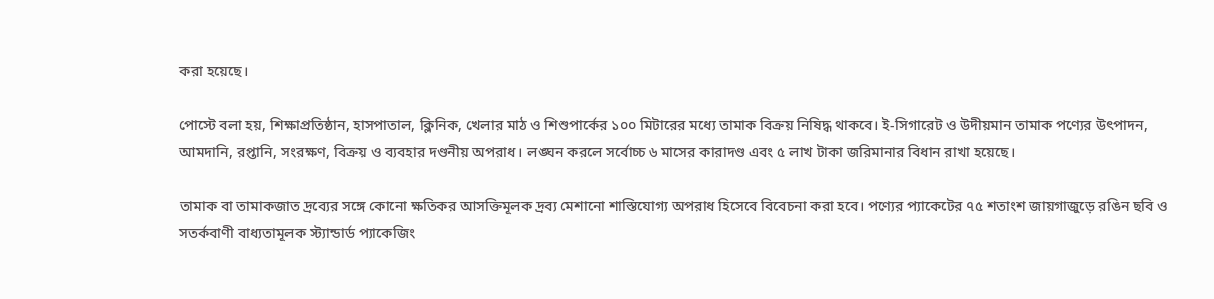করা হয়েছে।

পোস্টে বলা হয়, শিক্ষাপ্রতিষ্ঠান, হাসপাতাল, ক্লিনিক, খেলার মাঠ ও শিশুপার্কের ১০০ মিটারের মধ্যে তামাক বিক্রয় নিষিদ্ধ থাকবে। ই-সিগারেট ও উদীয়মান তামাক পণ্যের উৎপাদন, আমদানি, রপ্তানি, সংরক্ষণ, বিক্রয় ও ব্যবহার দণ্ডনীয় অপরাধ। লঙ্ঘন করলে সর্বোচ্চ ৬ মাসের কারাদণ্ড এবং ৫ লাখ টাকা জরিমানার বিধান রাখা হয়েছে।

তামাক বা তামাকজাত দ্রব্যের সঙ্গে কোনো ক্ষতিকর আসক্তিমূলক দ্রব্য মেশানো শাস্তিযোগ্য অপরাধ হিসেবে বিবেচনা করা হবে। পণ্যের প্যাকেটের ৭৫ শতাংশ জায়গাজুড়ে রঙিন ছবি ও সতর্কবাণী বাধ্যতামূলক স্ট্যান্ডার্ড প্যাকেজিং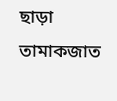ছাড়া তামাকজাত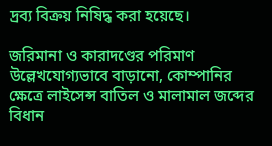দ্রব্য বিক্রয় নিষিদ্ধ করা হয়েছে।

জরিমানা ও কারাদণ্ডের পরিমাণ উল্লেখযোগ্যভাবে বাড়ানো, কোম্পানির ক্ষেত্রে লাইসেন্স বাতিল ও মালামাল জব্দের বিধান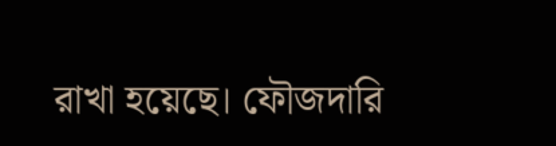রাখা হয়েছে। ফৌজদারি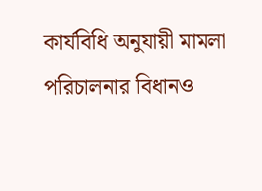কার্যবিধি অনুযায়ী মামলা পরিচালনার বিধানও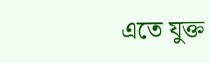এতে যুক্ত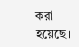করা হয়েছে।